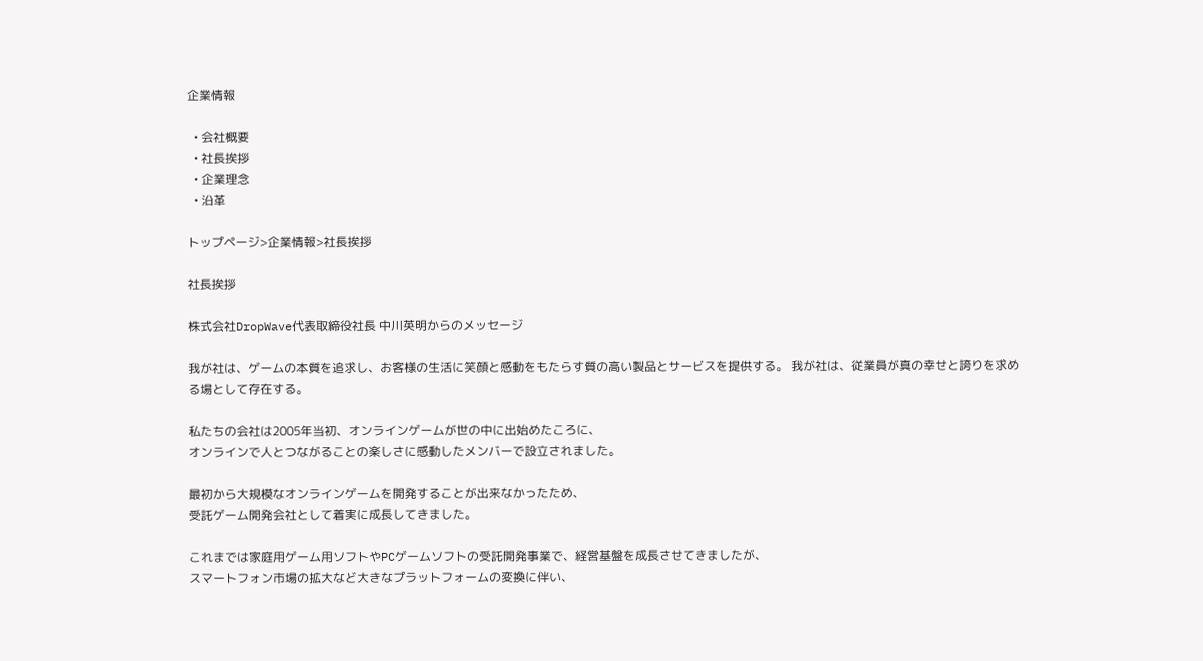企業情報

  • 会社概要
  • 社長挨拶
  • 企業理念
  • 沿革

トップページ>企業情報>社長挨拶

社長挨拶

株式会社DropWave代表取締役社長 中川英明からのメッセージ

我が社は、ゲームの本質を追求し、お客様の生活に笑顔と感動をもたらす質の高い製品とサービスを提供する。 我が社は、従業員が真の幸せと誇りを求める場として存在する。

私たちの会社は2005年当初、オンラインゲームが世の中に出始めたころに、
オンラインで人とつながることの楽しさに感動したメンバーで設立されました。

最初から大規模なオンラインゲームを開発することが出来なかったため、
受託ゲーム開発会社として着実に成長してきました。

これまでは家庭用ゲーム用ソフトやPCゲームソフトの受託開発事業で、経営基盤を成長させてきましたが、
スマートフォン市場の拡大など大きなプラットフォームの変換に伴い、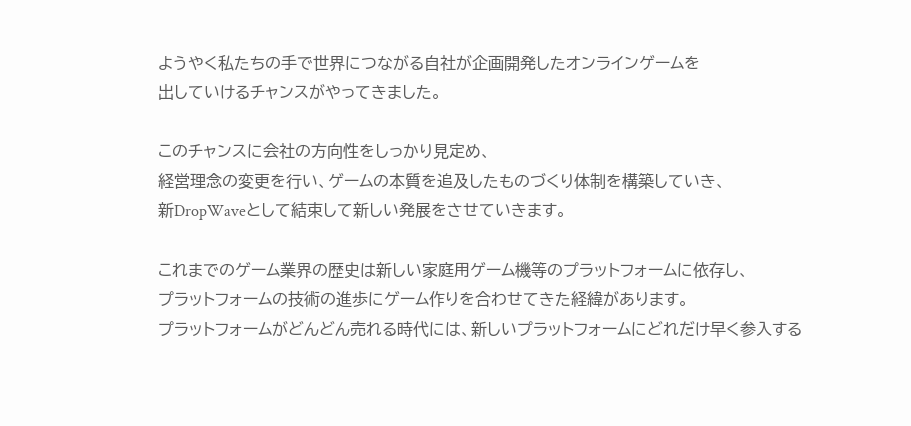ようやく私たちの手で世界につながる自社が企画開発したオンラインゲームを
出していけるチャンスがやってきました。

このチャンスに会社の方向性をしっかり見定め、
経営理念の変更を行い、ゲームの本質を追及したものづくり体制を構築していき、
新DropWaveとして結束して新しい発展をさせていきます。

これまでのゲーム業界の歴史は新しい家庭用ゲーム機等のプラットフォームに依存し、
プラットフォームの技術の進歩にゲーム作りを合わせてきた経緯があります。
プラットフォームがどんどん売れる時代には、新しいプラットフォームにどれだけ早く参入する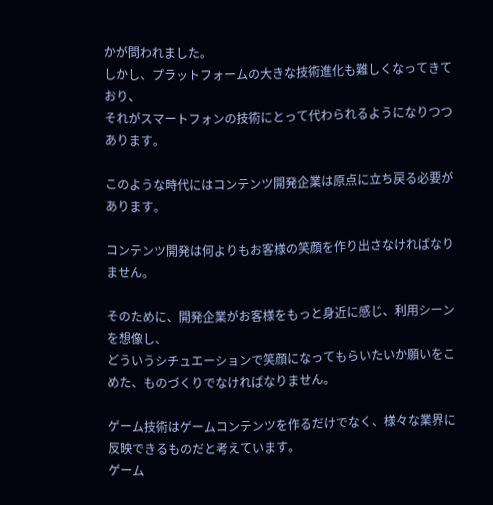かが問われました。
しかし、プラットフォームの大きな技術進化も難しくなってきており、
それがスマートフォンの技術にとって代わられるようになりつつあります。

このような時代にはコンテンツ開発企業は原点に立ち戻る必要があります。

コンテンツ開発は何よりもお客様の笑顔を作り出さなければなりません。

そのために、開発企業がお客様をもっと身近に感じ、利用シーンを想像し、
どういうシチュエーションで笑顔になってもらいたいか願いをこめた、ものづくりでなければなりません。

ゲーム技術はゲームコンテンツを作るだけでなく、様々な業界に反映できるものだと考えています。
ゲーム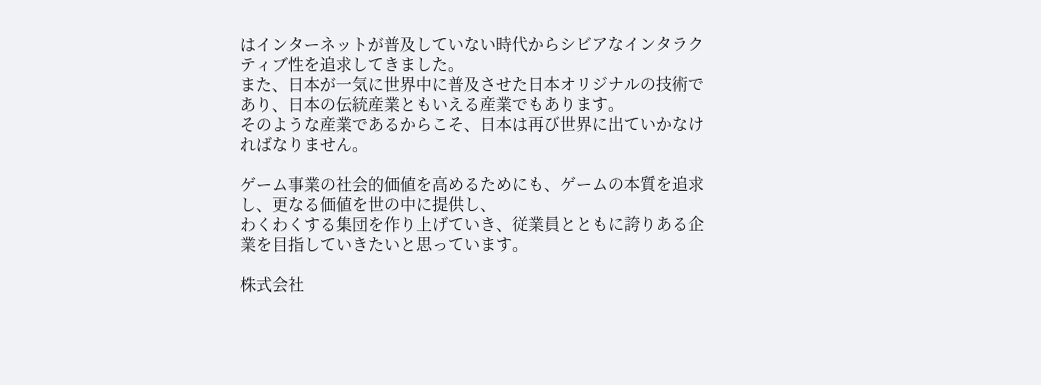はインターネットが普及していない時代からシビアなインタラクティブ性を追求してきました。
また、日本が一気に世界中に普及させた日本オリジナルの技術であり、日本の伝統産業ともいえる産業でもあります。
そのような産業であるからこそ、日本は再び世界に出ていかなければなりません。

ゲーム事業の社会的価値を高めるためにも、ゲームの本質を追求し、更なる価値を世の中に提供し、
わくわくする集団を作り上げていき、従業員とともに誇りある企業を目指していきたいと思っています。

株式会社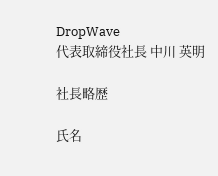DropWave
代表取締役社長 中川 英明

社長略歴

氏名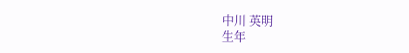中川 英明
生年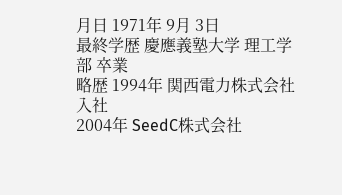月日 1971年 9月 3日
最終学歴 慶應義塾大学 理工学部 卒業
略歴 1994年 関西電力株式会社入社
2004年 SeedC株式会社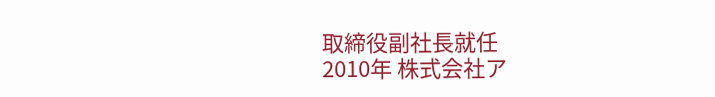取締役副社長就任
2010年 株式会社ア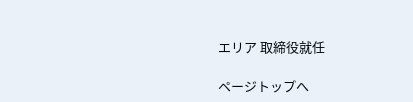エリア 取締役就任

ページトップへ